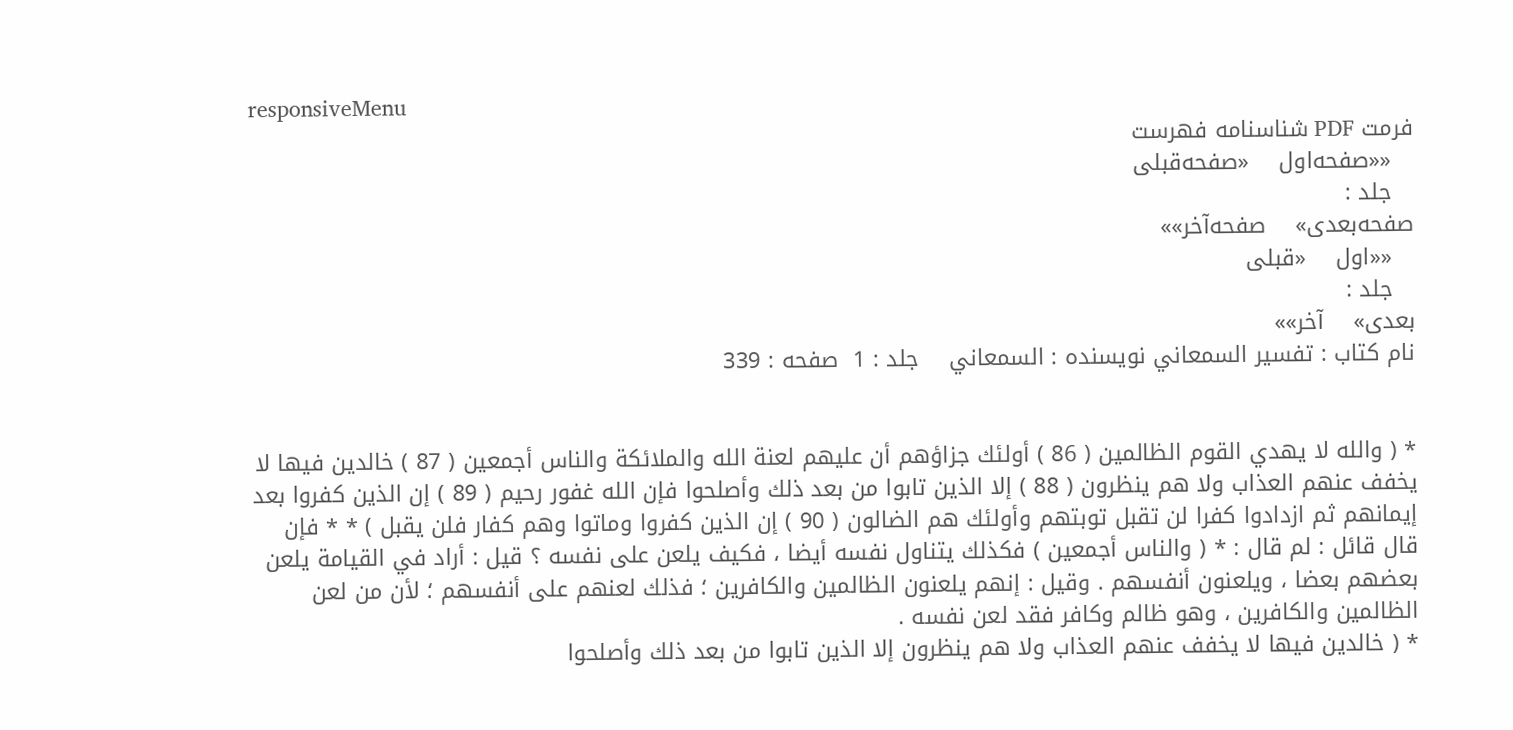responsiveMenu
فرمت PDF شناسنامه فهرست
   ««صفحه‌اول    «صفحه‌قبلی
   جلد :
صفحه‌بعدی»    صفحه‌آخر»»
   ««اول    «قبلی
   جلد :
بعدی»    آخر»»
نام کتاب : تفسير السمعاني نویسنده : السمعاني    جلد : 1  صفحه : 339


* ( والله لا يهدي القوم الظالمين ( 86 ) أولئك جزاؤهم أن عليهم لعنة الله والملائكة والناس أجمعين ( 87 ) خالدين فيها لا يخفف عنهم العذاب ولا هم ينظرون ( 88 ) إلا الذين تابوا من بعد ذلك وأصلحوا فإن الله غفور رحيم ( 89 ) إن الذين كفروا بعد إيمانهم ثم ازدادوا كفرا لن تقبل توبتهم وأولئك هم الضالون ( 90 ) إن الذين كفروا وماتوا وهم كفار فلن يقبل ) * * فإن قال قائل : لم قال : * ( والناس أجمعين ) فكذلك يتناول نفسه أيضا ، فكيف يلعن على نفسه ؟ قيل : أراد في القيامة يلعن بعضهم بعضا ، ويلعنون أنفسهم . وقيل : إنهم يلعنون الظالمين والكافرين ؛ فذلك لعنهم على أنفسهم ؛ لأن من لعن الظالمين والكافرين ، وهو ظالم وكافر فقد لعن نفسه .
* ( خالدين فيها لا يخفف عنهم العذاب ولا هم ينظرون إلا الذين تابوا من بعد ذلك وأصلحوا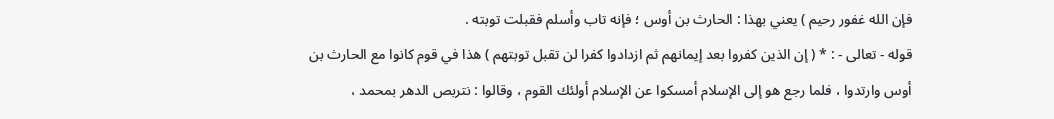فإن الله غفور رحيم ) يعني بهذا : الحارث بن أوس ؛ فإنه تاب وأسلم فقبلت توبته .
قوله - تعالى - : * ( إن الذين كفروا بعد إيمانهم ثم ازدادوا كفرا لن تقبل توبتهم ) هذا في قوم كانوا مع الحارث بن أوس وارتدوا ، فلما رجع هو إلى الإسلام أمسكوا عن الإسلام أولئك القوم ، وقالوا : نتربص الدهر بمحمد ،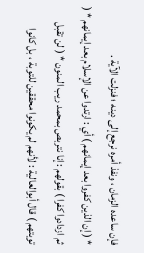فإن ساعده الزمان ، ونفذ أمره نرجع إلى دينه ؛ فنزلت الآية .
* ( إن الذين كفروا بعد إيمانهم ) أي : ارتدوا عن الإسلام بعد إيمانهم * ( ثم ازدادوا كفرا ) بقولهم : إنا نتربص بمحمد ريب المنون * ( لن تقبل توبتهم ) قال أبوالعالية : لأنهم لم يكونوا محققين للتوبة ، بل كانوا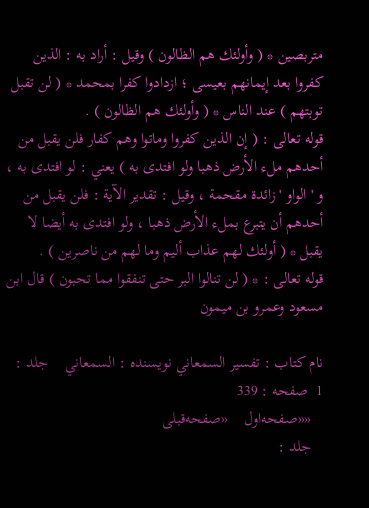متربصين * ( وأولئك هم الظالون ) وقيل : أراد به : الذين كفروا بعد إيمانهم بعيسى ؛ ازدادوا كفرا بمحمد * ( لن تقبل توبتهم ) عند الناس * ( وأولئك هم الظالون ) .
قوله تعالى : ( إن الذين كفروا وماتوا وهم كفار فلن يقبل من أحدهم ملء الأرض ذهبا ولو افتدى به ) يعني : لو افتدى به ، و ' الواو ' زائدة مقحمة ، وقيل : تقدير الآية : فلن يقبل من أحدهم أن يتبرع بملء الأرض ذهبا ، ولو افتدى به أيضا لا يقبل * ( أولئك لهم عذاب أليم وما لهم من ناصرين ) .
قوله تعالى : * ( لن تنالوا البر حتى تنفقوا مما تحبون ) قال ابن مسعود وعمرو بن ميمون

نام کتاب : تفسير السمعاني نویسنده : السمعاني    جلد : 1  صفحه : 339
   ««صفحه‌اول    «صفحه‌قبلی
   جلد :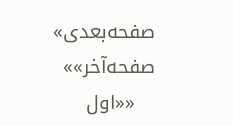صفحه‌بعدی»    صفحه‌آخر»»
   ««اول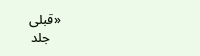«قبلی
   جلد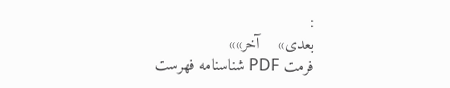:
بعدی»    آخر»»
فرمت PDF شناسنامه فهرست